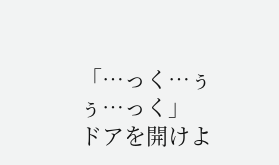「…っく…ぅぅ…っく」 ドアを開けよ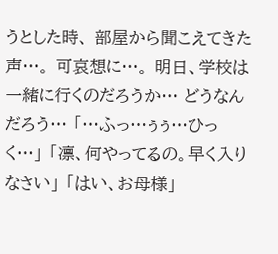うとした時、 部屋から聞こえてきた声…。 可哀想に…。 明日、学校は一緒に行くのだろうか… どうなんだろう… 「…ふっ…ぅぅ…ひっく…」 「凛、何やってるの。早く入りなさい」 「はい、お母様」